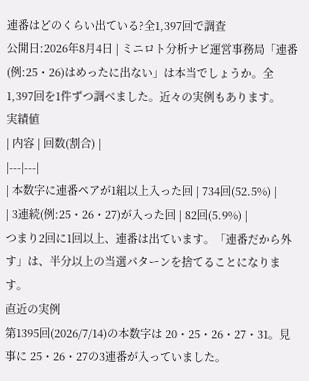連番はどのくらい出ている?全1,397回で調査
公開日:2026年8月4日 | ミニロト分析ナビ運営事務局「連番(例:25・26)はめったに出ない」は本当でしょうか。全1,397回を1件ずつ調べました。近々の実例もあります。
実績値
| 内容 | 回数(割合) |
|---|---|
| 本数字に連番ペアが1組以上入った回 | 734回(52.5%) |
| 3連続(例:25・26・27)が入った回 | 82回(5.9%) |
つまり2回に1回以上、連番は出ています。「連番だから外す」は、半分以上の当選パターンを捨てることになります。
直近の実例
第1395回(2026/7/14)の本数字は 20・25・26・27・31。見事に 25・26・27の3連番が入っていました。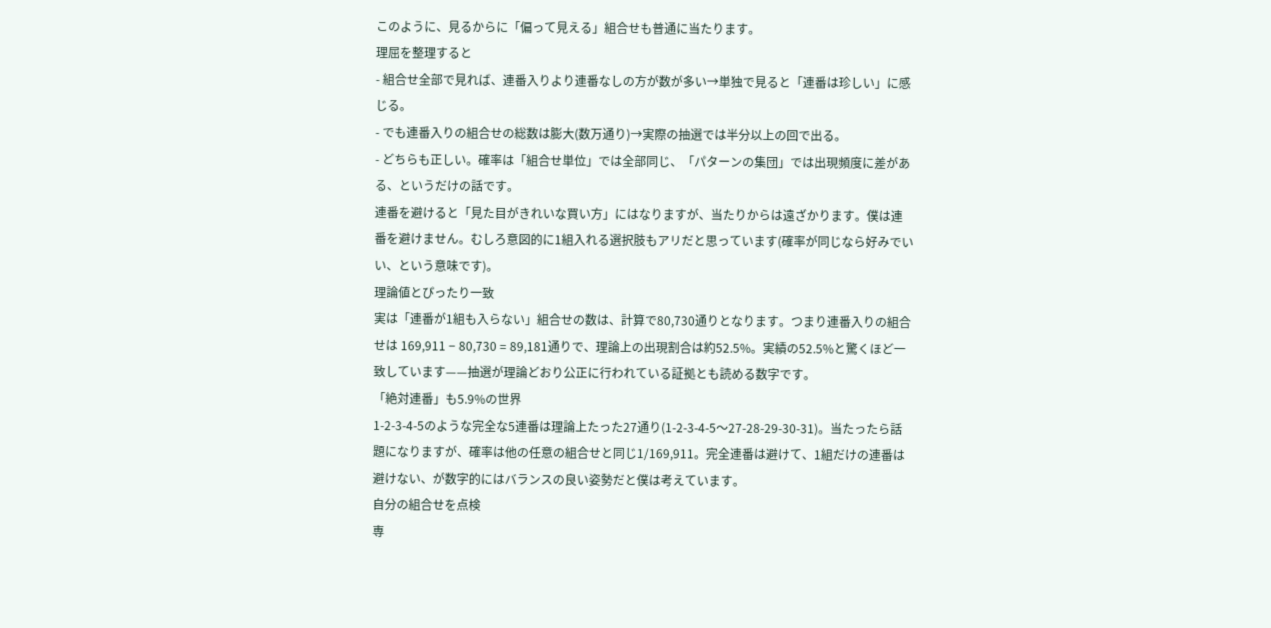このように、見るからに「偏って見える」組合せも普通に当たります。
理屈を整理すると
- 組合せ全部で見れば、連番入りより連番なしの方が数が多い→単独で見ると「連番は珍しい」に感じる。
- でも連番入りの組合せの総数は膨大(数万通り)→実際の抽選では半分以上の回で出る。
- どちらも正しい。確率は「組合せ単位」では全部同じ、「パターンの集団」では出現頻度に差がある、というだけの話です。
連番を避けると「見た目がきれいな買い方」にはなりますが、当たりからは遠ざかります。僕は連番を避けません。むしろ意図的に1組入れる選択肢もアリだと思っています(確率が同じなら好みでいい、という意味です)。
理論値とぴったり一致
実は「連番が1組も入らない」組合せの数は、計算で80,730通りとなります。つまり連番入りの組合せは 169,911 − 80,730 = 89,181通りで、理論上の出現割合は約52.5%。実績の52.5%と驚くほど一致しています——抽選が理論どおり公正に行われている証拠とも読める数字です。
「絶対連番」も5.9%の世界
1-2-3-4-5のような完全な5連番は理論上たった27通り(1-2-3-4-5〜27-28-29-30-31)。当たったら話題になりますが、確率は他の任意の組合せと同じ1/169,911。完全連番は避けて、1組だけの連番は避けない、が数字的にはバランスの良い姿勢だと僕は考えています。
自分の組合せを点検
専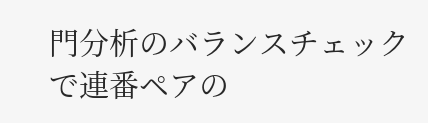門分析のバランスチェックで連番ペアの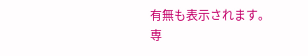有無も表示されます。
専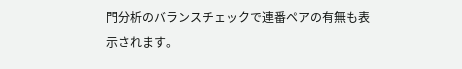門分析のバランスチェックで連番ペアの有無も表示されます。